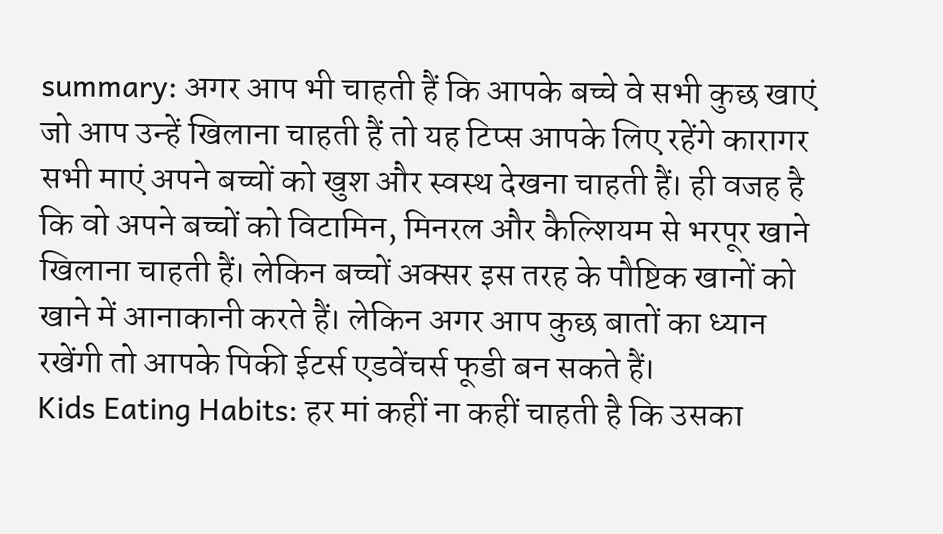summary: अगर आप भी चाहती हैं कि आपके बच्चे वे सभी कुछ खाएं जो आप उन्हें खिलाना चाहती हैं तो यह टिप्स आपके लिए रहेंगे कारागर
सभी माएं अपने बच्चों को खुश और स्वस्थ देखना चाहती हैं। ही वजह है कि वो अपने बच्चों को विटामिन, मिनरल और कैल्शियम से भरपूर खाने खिलाना चाहती हैं। लेकिन बच्चों अक्सर इस तरह के पौष्टिक खानों को खाने में आनाकानी करते हैं। लेकिन अगर आप कुछ बातों का ध्यान रखेंगी तो आपके पिकी ईटर्स एडवेंचर्स फूडी बन सकते हैं।
Kids Eating Habits: हर मां कहीं ना कहीं चाहती है कि उसका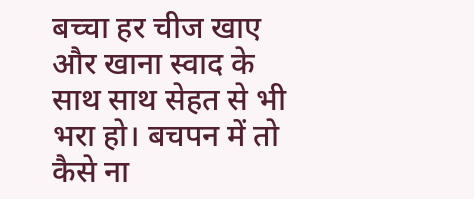बच्चा हर चीज खाए और खाना स्वाद के साथ साथ सेहत से भी भरा हो। बचपन में तो कैसे ना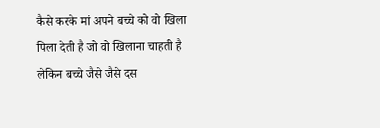कैसे करके मां अपने बच्चे को वो खिला पिला देती है जो वो खिलाना चाहती है लेकिन बच्चे जैसे जैसे दस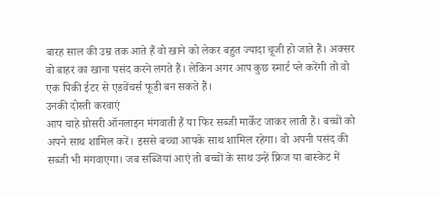बारह साल की उम्र तक आते हैं वो खाने को लेकर बहुत ज्यादा चूजी हो जाते हैं। अक्सर वो बाहर का खाना पसंद करने लगते हैं। लेकिन अगर आप कुछ स्मार्ट प्ले करेंगी तो वो एक पिकी ईटर से एडवेंचर्स फूडी बन सकते हैं।
उनकी दोस्ती करवाएं
आप चाहे ग्रोसरी ऑनलाइन मंगवाती हैं या फिर सब्जी मार्केट जाकर लाती हैं। बच्चों को अपने साथ शामिल करें। इससे बच्चा आपके साथ शामिल रहेगा। वो अपनी पसंद की सब्जी भी मंगवाएगा। जब सब्जियां आएं तो बच्चों के साथ उन्हें फ्रिज या बास्केट में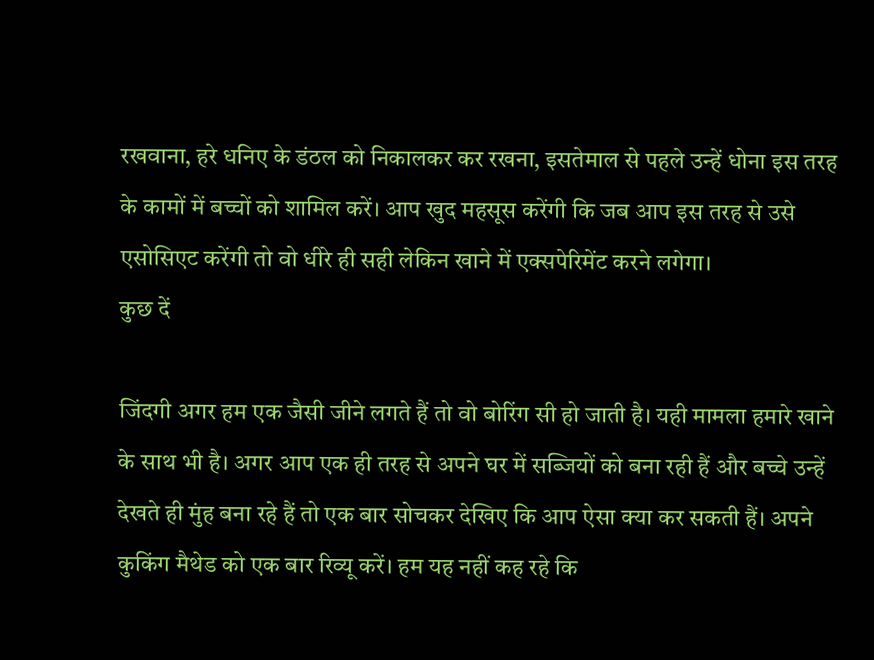रखवाना, हरे धनिए के डंठल को निकालकर कर रखना, इसतेमाल से पहले उन्हें धोना इस तरह के कामों में बच्चों को शामिल करें। आप खुद महसूस करेंगी कि जब आप इस तरह से उसे एसोसिएट करेंगी तो वो धीरे ही सही लेकिन खाने में एक्सपेरिमेंट करने लगेगा।
कुछ दें

जिंदगी अगर हम एक जैसी जीने लगते हैं तो वो बोरिंग सी हो जाती है। यही मामला हमारे खाने के साथ भी है। अगर आप एक ही तरह से अपने घर में सब्जियों को बना रही हैं और बच्चे उन्हें देखते ही मुंह बना रहे हैं तो एक बार सोचकर देखिए कि आप ऐसा क्या कर सकती हैं। अपने कुकिंग मैथेड को एक बार रिव्यू करें। हम यह नहीं कह रहे कि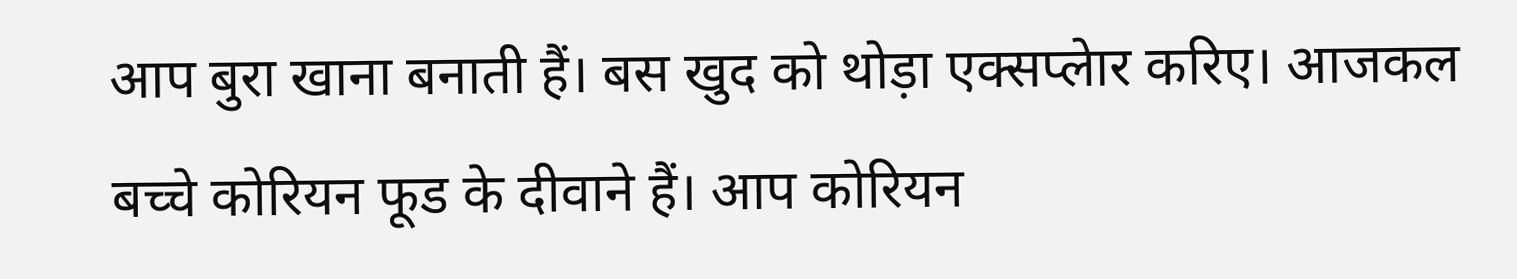आप बुरा खाना बनाती हैं। बस खुद को थोड़ा एक्सप्लेार करिए। आजकल बच्चे कोरियन फूड के दीवाने हैं। आप कोरियन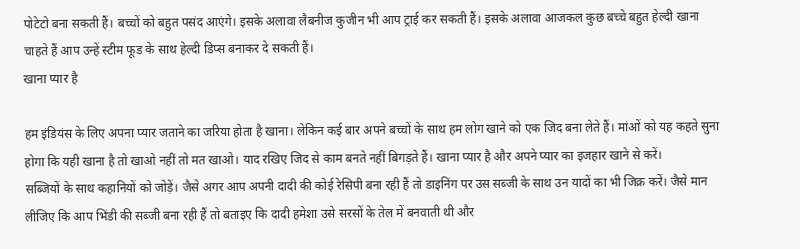पोटेटो बना सकती हैं। बच्चों को बहुत पसंद आएंगे। इसके अलावा लैबनीज कुजीन भी आप ट्राई कर सकती हैं। इसके अलावा आजकल कुछ बच्चे बहुत हेल्दी खाना चाहते हैं आप उन्हें स्टीम फूड के साथ हेल्दी डिप्स बनाकर दे सकती हैं।
खाना प्यार है

हम इंडियंस के लिए अपना प्यार जताने का जरिया होता है खाना। लेकिन कई बार अपने बच्चों के साथ हम लोग खाने को एक जिद बना लेते हैं। मांओं को यह कहते सुना होगा कि यही खाना है तो खाओ नहीं तो मत खाओ। याद रखिए जिद से काम बनते नहीं बिगड़ते हैं। खाना प्यार है और अपने प्यार का इजहार खाने से करें।
सब्जियों के साथ कहानियों को जोड़ें। जैसे अगर आप अपनी दादी की कोई रेसिपी बना रही हैं तो डाइनिंग पर उस सब्जी के साथ उन यादों का भी जिक्र करें। जैसे मान लीजिए कि आप भिंडी की सब्जी बना रही हैं तो बताइए कि दादी हमेशा उसे सरसों के तेल में बनवाती थी और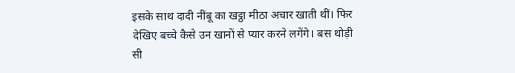इसके साथ दादी नींबू का खट्ठा मीठा अचार खाती थीं। फिर देखिए बच्चे कैसे उन खानों से प्यार करने लगेंगे। बस थोड़ी सी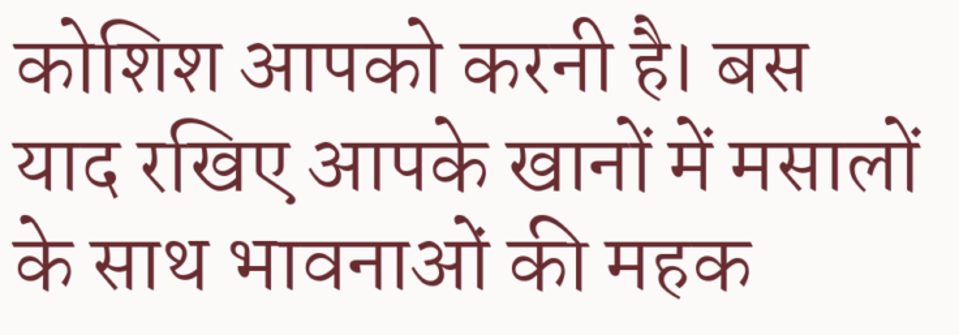कोशिश आपको करनी है। बस याद रखिए आपके खानों में मसालों के साथ भावनाओं की महक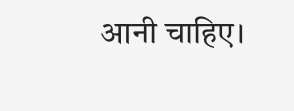आनी चाहिए।